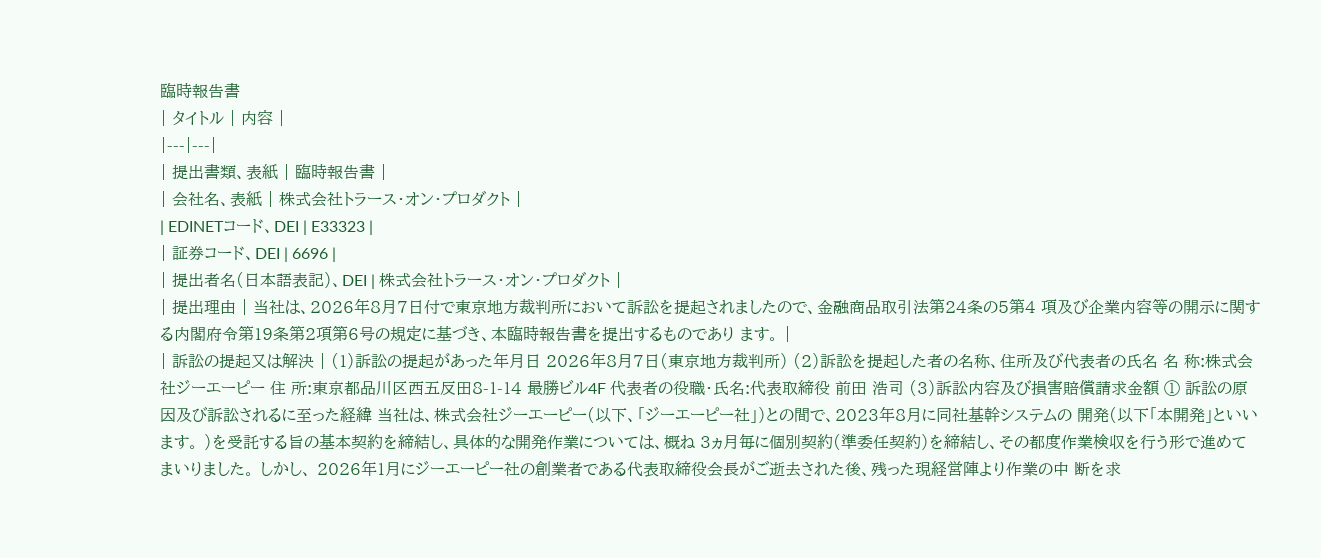臨時報告書
| タイトル | 内容 |
|---|---|
| 提出書類、表紙 | 臨時報告書 |
| 会社名、表紙 | 株式会社トラース・オン・プロダクト |
| EDINETコード、DEI | E33323 |
| 証券コード、DEI | 6696 |
| 提出者名(日本語表記)、DEI | 株式会社トラース・オン・プロダクト |
| 提出理由 | 当社は、2026年8月7日付で東京地方裁判所において訴訟を提起されましたので、金融商品取引法第24条の5第4 項及び企業内容等の開示に関する内閣府令第19条第2項第6号の規定に基づき、本臨時報告書を提出するものであり ます。 |
| 訴訟の提起又は解決 | (1)訴訟の提起があった年月日 2026年8月7日(東京地方裁判所) (2)訴訟を提起した者の名称、住所及び代表者の氏名 名 称:株式会社ジーエーピー 住 所:東京都品川区西五反田8-1-14 最勝ビル4F 代表者の役職・氏名:代表取締役 前田 浩司 (3)訴訟内容及び損害賠償請求金額 ① 訴訟の原因及び訴訟されるに至った経緯 当社は、株式会社ジーエーピー(以下、「ジーエーピー社」)との間で、2023年8月に同社基幹システムの 開発(以下「本開発」といいます。 )を受託する旨の基本契約を締結し、具体的な開発作業については、概ね 3ヵ月毎に個別契約(準委任契約)を締結し、その都度作業検収を行う形で進めてまいりました。 しかし、 2026年1月にジーエーピー社の創業者である代表取締役会長がご逝去された後、残った現経営陣より作業の中 断を求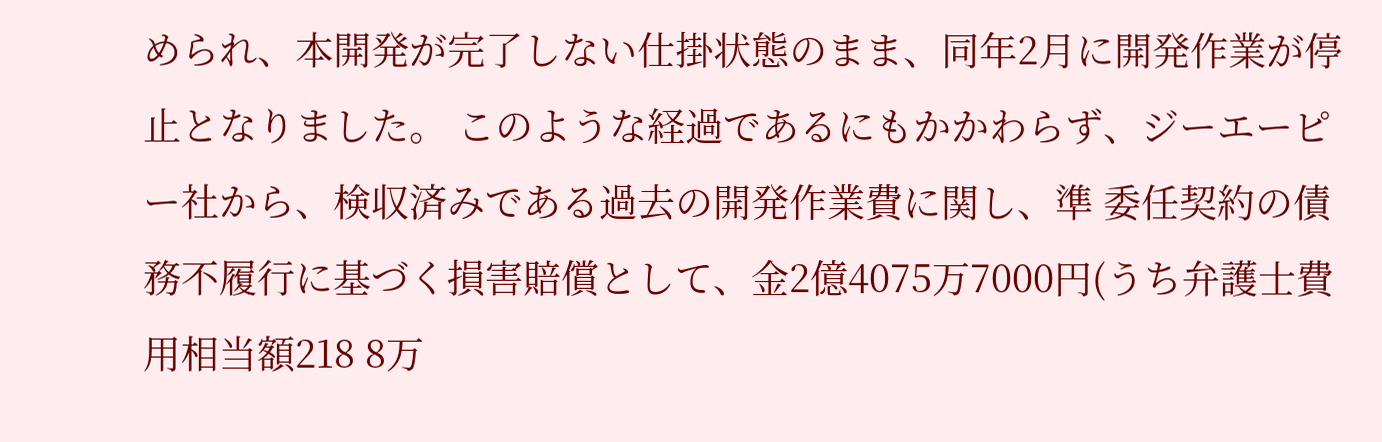められ、本開発が完了しない仕掛状態のまま、同年2月に開発作業が停止となりました。 このような経過であるにもかかわらず、ジーエーピー社から、検収済みである過去の開発作業費に関し、準 委任契約の債務不履行に基づく損害賠償として、金2億4075万7000円(うち弁護士費用相当額218 8万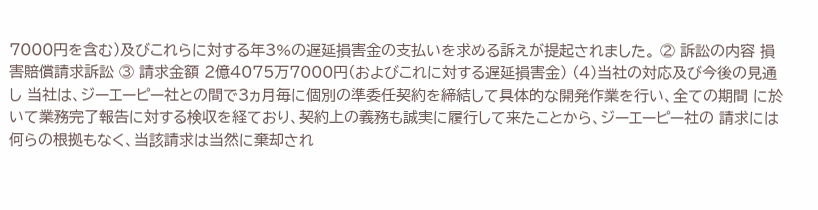7000円を含む)及びこれらに対する年3%の遅延損害金の支払いを求める訴えが提起されました。 ② 訴訟の内容 損害賠償請求訴訟 ③ 請求金額 2億4075万7000円(およびこれに対する遅延損害金) (4)当社の対応及び今後の見通し 当社は、ジーエーピー社との間で3ヵ月毎に個別の準委任契約を締結して具体的な開発作業を行い、全ての期間 に於いて業務完了報告に対する検収を経ており、契約上の義務も誠実に履行して来たことから、ジーエーピー社の 請求には何らの根拠もなく、当該請求は当然に棄却され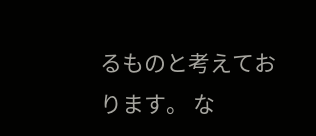るものと考えております。 な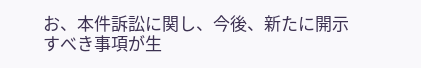お、本件訴訟に関し、今後、新たに開示すべき事項が生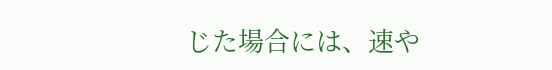じた場合には、速や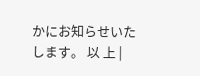かにお知らせいたします。 以 上 |